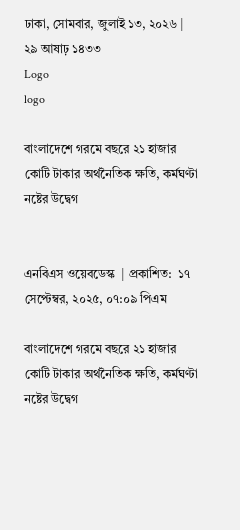ঢাকা, সোমবার, জুলাই ১৩, ২০২৬ | ২৯ আষাঢ় ১৪৩৩
Logo
logo

বাংলাদেশে গরমে বছরে ২১ হাজার কোটি টাকার অর্থনৈতিক ক্ষতি, কর্মঘণ্টা নষ্টের উদ্বেগ


এনবিএস ওয়েবডেস্ক  | প্রকাশিত:  ১৭ সেপ্টেম্বর, ২০২৫, ০৭:০৯ পিএম

বাংলাদেশে গরমে বছরে ২১ হাজার কোটি টাকার অর্থনৈতিক ক্ষতি, কর্মঘণ্টা নষ্টের উদ্বেগ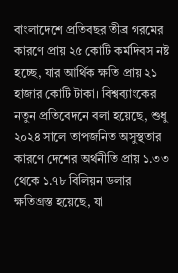বাংলাদেশে প্রতিবছর তীব্র গরমের কারণে প্রায় ২৫ কোটি কর্মদিবস নষ্ট হচ্ছে, যার আর্থিক ক্ষতি প্রায় ২১ হাজার কোটি টাকা। বিশ্বব্যাংকের নতুন প্রতিবেদনে বলা হয়েছে, শুধু ২০২৪ সালে তাপজনিত অসুস্থতার কারণে দেশের অর্থনীতি প্রায় ১.৩৩ থেকে ১.৭৮ বিলিয়ন ডলার ক্ষতিগ্রস্ত হয়েছে, যা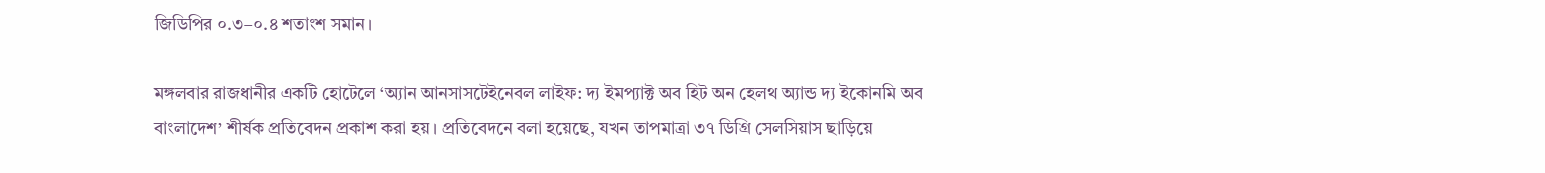জিডিপির ০.৩–০.৪ শতাংশ সমান।

মঙ্গলবার রাজধানীর একটি হোটেলে ‘অ্যান আনসাসটেইনেবল লাইফ: দ্য ইমপ্যাক্ট অব হিট অন হেলথ অ্যান্ড দ্য ইকোনমি অব বাংলাদেশ’ শীর্ষক প্রতিবেদন প্রকাশ করা হয়। প্রতিবেদনে বলা হয়েছে, যখন তাপমাত্রা ৩৭ ডিগ্রি সেলসিয়াস ছাড়িয়ে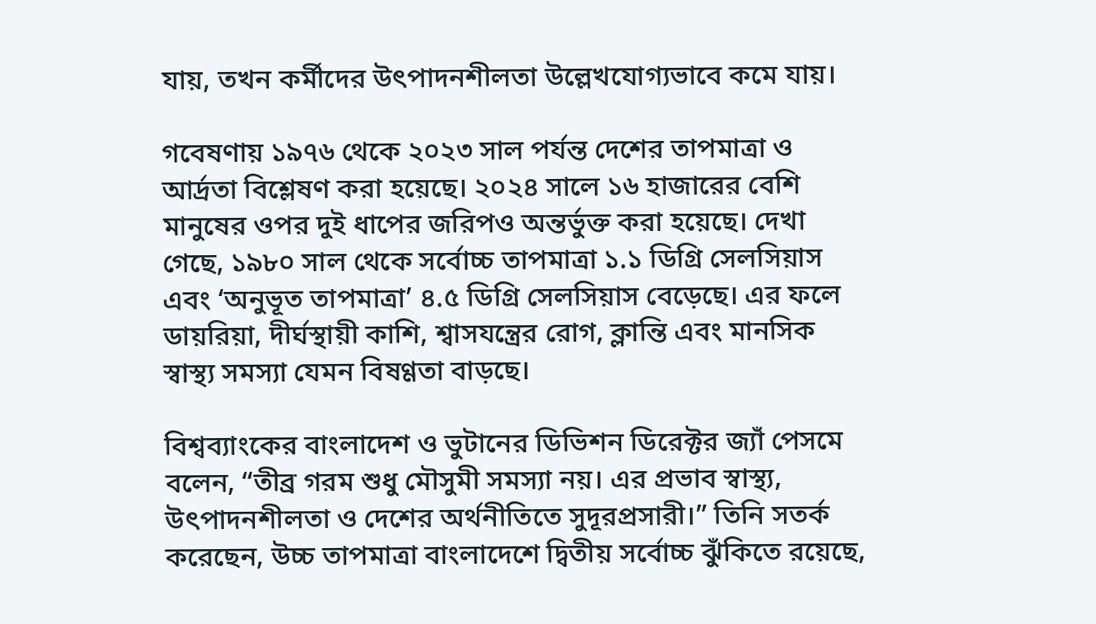যায়, তখন কর্মীদের উৎপাদনশীলতা উল্লেখযোগ্যভাবে কমে যায়।

গবেষণায় ১৯৭৬ থেকে ২০২৩ সাল পর্যন্ত দেশের তাপমাত্রা ও আর্দ্রতা বিশ্লেষণ করা হয়েছে। ২০২৪ সালে ১৬ হাজারের বেশি মানুষের ওপর দুই ধাপের জরিপও অন্তর্ভুক্ত করা হয়েছে। দেখা গেছে, ১৯৮০ সাল থেকে সর্বোচ্চ তাপমাত্রা ১.১ ডিগ্রি সেলসিয়াস এবং ‘অনুভূত তাপমাত্রা’ ৪.৫ ডিগ্রি সেলসিয়াস বেড়েছে। এর ফলে ডায়রিয়া, দীর্ঘস্থায়ী কাশি, শ্বাসযন্ত্রের রোগ, ক্লান্তি এবং মানসিক স্বাস্থ্য সমস্যা যেমন বিষণ্ণতা বাড়ছে।

বিশ্বব্যাংকের বাংলাদেশ ও ভুটানের ডিভিশন ডিরেক্টর জ্যাঁ পেসমে বলেন, “তীব্র গরম শুধু মৌসুমী সমস্যা নয়। এর প্রভাব স্বাস্থ্য, উৎপাদনশীলতা ও দেশের অর্থনীতিতে সুদূরপ্রসারী।” তিনি সতর্ক করেছেন, উচ্চ তাপমাত্রা বাংলাদেশে দ্বিতীয় সর্বোচ্চ ঝুঁকিতে রয়েছে,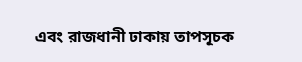এবং রাজধানী ঢাকায় তাপসূচক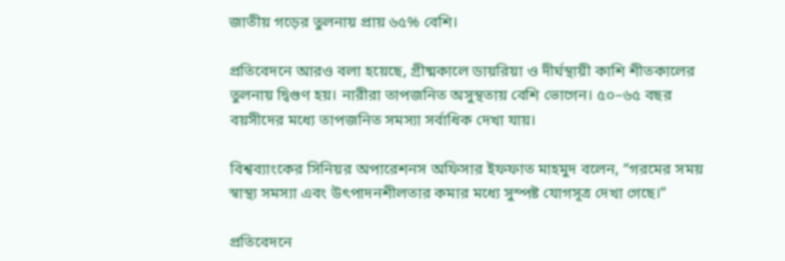জাতীয় গড়ের তুলনায় প্রায় ৬৫% বেশি।

প্রতিবেদনে আরও বলা হয়েছে, গ্রীষ্মকালে ডায়রিয়া ও দীর্ঘস্থায়ী কাশি শীতকালের তুলনায় দ্বিগুণ হয়। নারীরা তাপজনিত অসুস্থতায় বেশি ভোগেন। ৫০–৬৫ বছর বয়সীদের মধ্যে তাপজনিত সমস্যা সর্বাধিক দেখা যায়।

বিশ্বব্যাংকের সিনিয়র অপারেশনস অফিসার ইফফাত মাহমুদ বলেন, “গরমের সময় স্বাস্থ্য সমস্যা এবং উৎপাদনশীলতার কমার মধ্যে সুস্পষ্ট যোগসূত্র দেখা গেছে।”

প্রতিবেদনে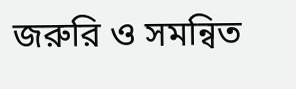জরুরি ও সমন্বিত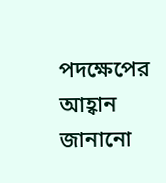পদক্ষেপের আহ্বান জানানো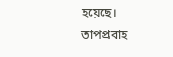হয়েছে। তাপপ্রবাহ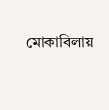মোকাবিলায়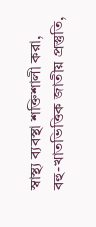স্বাস্থ্য ব্যবস্থা শক্তিশালী করা, বহু-খাতভিত্তিক জাতীয় প্রস্তুতি,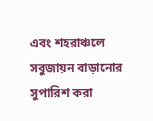এবং শহরাঞ্চলে সবুজায়ন বাড়ানোর সুপারিশ করা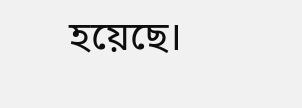হয়েছে।